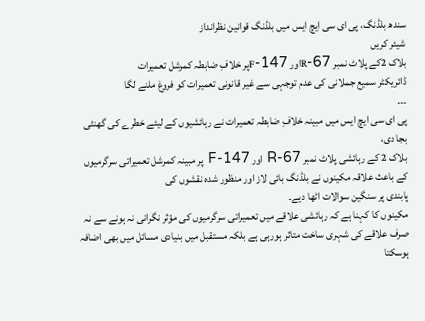سندھ بلڈنگ، پی ای سی ایچ ایس میں بلڈنگ قوانین نظرانداز
شیئر کریں
بلاک 2کے پلاٹ نمبر 67-Rاور 147-Fپر خلافِ ضابطہ کمرشل تعمیرات
ڈائریکٹر سمیع جملانی کی عدم توجہی سے غیر قانونی تعمیرات کو فروغ ملنے لگا
۔۔۔
پی ای سی ایچ ایس میں مبینہ خلافِ ضابطہ تعمیرات نے رہائشیوں کے لیئے خطرے کی گھنٹی بجا دی،
بلاک 2 کے رہائشی پلاٹ نمبر 67-R اور 147-F پر مبینہ کمرشل تعمیراتی سرگرمیوں کے باعث علاقہ مکینوں نے بلڈنگ بائی لاز اور منظور شدہ نقشوں کی
پابندی پر سنگین سوالات اٹھا دیے۔
مکینوں کا کہنا ہے کہ رہائشی علاقے میں تعمیراتی سرگرمیوں کی مؤثر نگرانی نہ ہونے سے نہ صرف علاقے کی شہری ساخت متاثر ہورہی ہے بلکہ مستقبل میں بنیادی مسائل میں بھی اضافہ ہوسکتا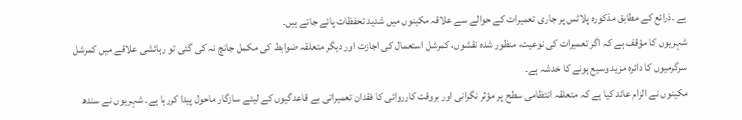ہے ۔ذرائع کے مطابق مذکورہ پلاٹس پر جاری تعمیرات کے حوالے سے علاقہ مکینوں میں شدید تحفظات پائے جاتے ہیں۔
شہریوں کا مؤقف ہے کہ اگر تعمیرات کی نوعیت، منظور شدہ نقشوں، کمرشل استعمال کی اجازت اور دیگر متعلقہ ضوابط کی مکمل جانچ نہ کی گئی تو رہائشی علاقے میں کمرشل سرگرمیوں کا دائرہ مزید وسیع ہونے کا خدشہ ہے۔
مکینوں نے الزام عائد کیا ہے کہ متعلقہ انتظامی سطح پر مؤثر نگرانی اور بروقت کارروائی کا فقدان تعمیراتی بے قاعدگیوں کے لیئے سازگار ماحول پیدا کررہا ہے۔ شہریوں نے سندھ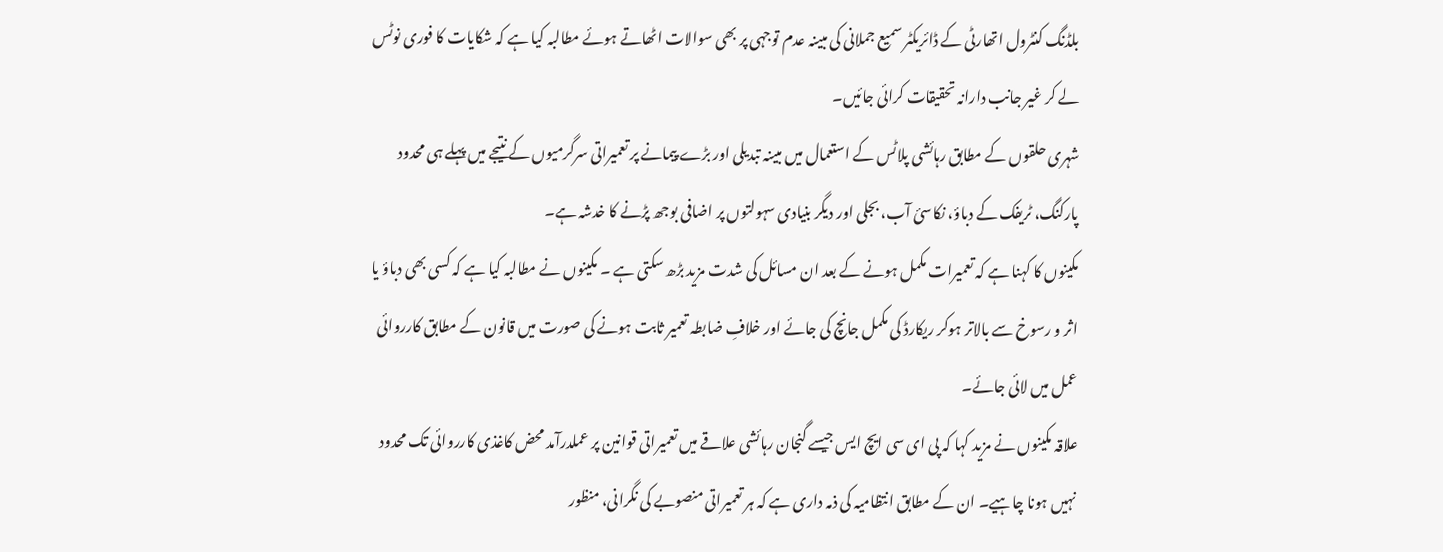بلڈنگ کنٹرول اتھارٹی کے ڈائریکٹر سمیع جملانی کی مبینہ عدم توجہی پر بھی سوالات اٹھاتے ہوئے مطالبہ کیا ہے کہ شکایات کا فوری نوٹس لے کر غیر جانب دارانہ تحقیقات کرائی جائیں۔
شہری حلقوں کے مطابق رہائشی پلاٹس کے استعمال میں مبینہ تبدیلی اور بڑے پیمانے پر تعمیراتی سرگرمیوں کے نتیجے میں پہلے ہی محدود پارکنگ، ٹریفک کے دباؤ، نکاسئ آب، بجلی اور دیگر بنیادی سہولتوں پر اضافی بوجھ پڑنے کا خدشہ ہے۔
مکینوں کا کہنا ہے کہ تعمیرات مکمل ہونے کے بعد ان مسائل کی شدت مزید بڑھ سکتی ہے ۔ مکینوں نے مطالبہ کیا ہے کہ کسی بھی دباؤ یا اثر و رسوخ سے بالاتر ہوکر ریکارڈ کی مکمل جانچ کی جائے اور خلافِ ضابطہ تعمیر ثابت ہونے کی صورت میں قانون کے مطابق کارروائی عمل میں لائی جائے۔
علاقہ مکینوں نے مزید کہا کہ پی ای سی ایچ ایس جیسے گنجان رہائشی علاقے میں تعمیراتی قوانین پر عملدرآمد محض کاغذی کارروائی تک محدود نہیں ہونا چاہیے۔ ان کے مطابق انتظامیہ کی ذمہ داری ہے کہ ہر تعمیراتی منصوبے کی نگرانی، منظور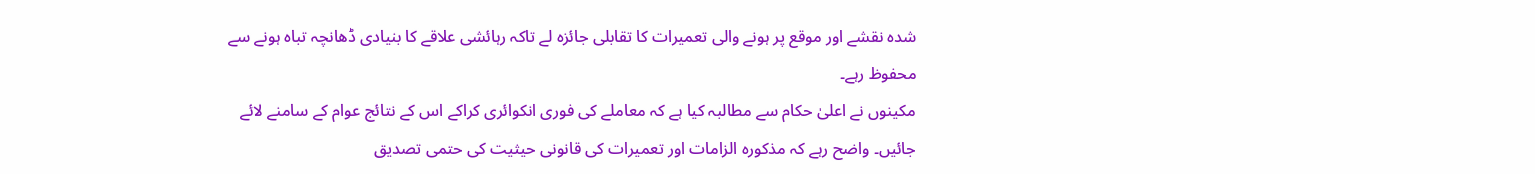شدہ نقشے اور موقع پر ہونے والی تعمیرات کا تقابلی جائزہ لے تاکہ رہائشی علاقے کا بنیادی ڈھانچہ تباہ ہونے سے محفوظ رہے۔
مکینوں نے اعلیٰ حکام سے مطالبہ کیا ہے کہ معاملے کی فوری انکوائری کراکے اس کے نتائج عوام کے سامنے لائے جائیں۔ واضح رہے کہ مذکورہ الزامات اور تعمیرات کی قانونی حیثیت کی حتمی تصدیق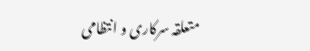متعلقہ سرکاری و انتظامی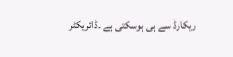ریکارڈ سے ہی ہوسکتی ہے ۔ڈائریکٹر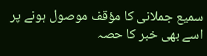سمیع جملانی کا مؤقف موصول ہونے پر اسے بھی خبر کا حصہ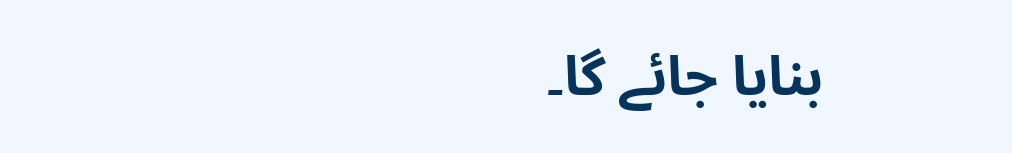بنایا جائے گا۔